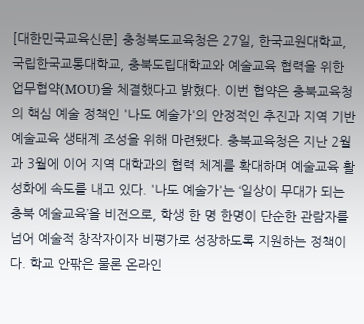[대한민국교육신문] 충청북도교육청은 27일, 한국교원대학교, 국립한국교통대학교, 충북도립대학교와 예술교육 협력을 위한 업무협약(MOU)을 체결했다고 밝혔다. 이번 협약은 충북교육청의 핵심 예술 정책인 '나도 예술가'의 안정적인 추진과 지역 기반 예술교육 생태계 조성을 위해 마련됐다. 충북교육청은 지난 2월과 3월에 이어 지역 대학과의 협력 체계를 확대하며 예술교육 활성화에 속도를 내고 있다. '나도 예술가'는 ‘일상이 무대가 되는 충북 예술교육’을 비전으로, 학생 한 명 한명이 단순한 관람자를 넘어 예술적 창작자이자 비평가로 성장하도록 지원하는 정책이다. 학교 안팎은 물론 온라인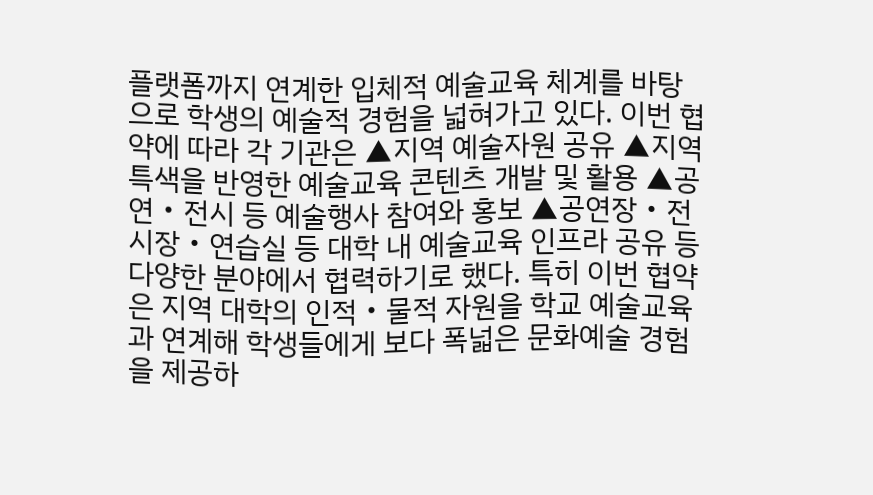플랫폼까지 연계한 입체적 예술교육 체계를 바탕으로 학생의 예술적 경험을 넓혀가고 있다. 이번 협약에 따라 각 기관은 ▲지역 예술자원 공유 ▲지역 특색을 반영한 예술교육 콘텐츠 개발 및 활용 ▲공연‧전시 등 예술행사 참여와 홍보 ▲공연장‧전시장‧연습실 등 대학 내 예술교육 인프라 공유 등 다양한 분야에서 협력하기로 했다. 특히 이번 협약은 지역 대학의 인적‧물적 자원을 학교 예술교육과 연계해 학생들에게 보다 폭넓은 문화예술 경험을 제공하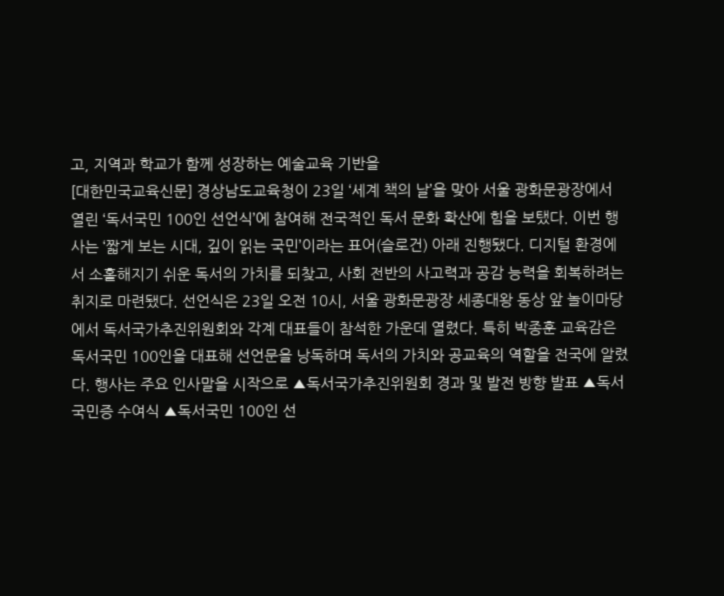고, 지역과 학교가 함께 성장하는 예술교육 기반을
[대한민국교육신문] 경상남도교육청이 23일 ‘세계 책의 날’을 맞아 서울 광화문광장에서 열린 ‘독서국민 100인 선언식’에 참여해 전국적인 독서 문화 확산에 힘을 보탰다. 이번 행사는 ‘짧게 보는 시대, 깊이 읽는 국민’이라는 표어(슬로건) 아래 진행됐다. 디지털 환경에서 소홀해지기 쉬운 독서의 가치를 되찾고, 사회 전반의 사고력과 공감 능력을 회복하려는 취지로 마련됐다. 선언식은 23일 오전 10시, 서울 광화문광장 세종대왕 동상 앞 놀이마당에서 독서국가추진위원회와 각계 대표들이 참석한 가운데 열렸다. 특히 박종훈 교육감은 독서국민 100인을 대표해 선언문을 낭독하며 독서의 가치와 공교육의 역할을 전국에 알렸다. 행사는 주요 인사말을 시작으로 ▲독서국가추진위원회 경과 및 발전 방향 발표 ▲독서국민증 수여식 ▲독서국민 100인 선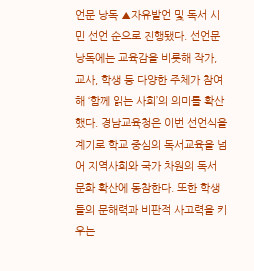언문 낭독 ▲자유발언 및 독서 시민 선언 순으로 진행됐다. 선언문 낭독에는 교육감을 비롯해 작가, 교사, 학생 등 다양한 주체가 참여해 ‘함께 읽는 사회’의 의미를 확산했다. 경남교육청은 이번 선언식을 계기로 학교 중심의 독서교육을 넘어 지역사회와 국가 차원의 독서 문화 확산에 동참한다. 또한 학생들의 문해력과 비판적 사고력을 키우는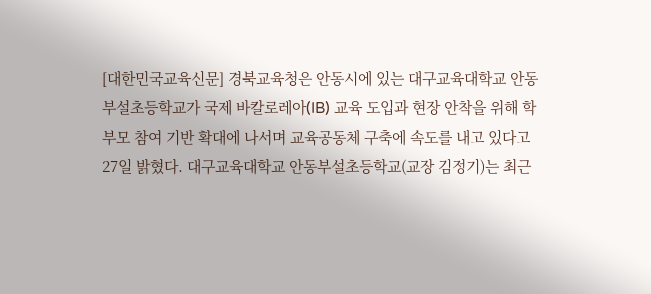[대한민국교육신문] 경북교육청은 안동시에 있는 대구교육대학교 안동부설초등학교가 국제 바칼로레아(IB) 교육 도입과 현장 안착을 위해 학부모 참여 기반 확대에 나서며 교육공동체 구축에 속도를 내고 있다고 27일 밝혔다. 대구교육대학교 안동부설초등학교(교장 김정기)는 최근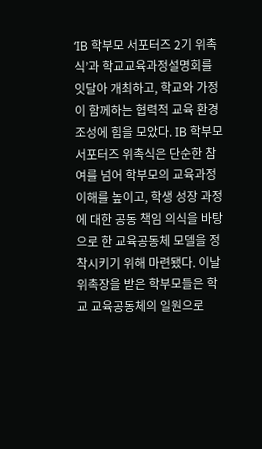‘IB 학부모 서포터즈 2기 위촉식’과 학교교육과정설명회를 잇달아 개최하고, 학교와 가정이 함께하는 협력적 교육 환경 조성에 힘을 모았다. IB 학부모 서포터즈 위촉식은 단순한 참여를 넘어 학부모의 교육과정 이해를 높이고, 학생 성장 과정에 대한 공동 책임 의식을 바탕으로 한 교육공동체 모델을 정착시키기 위해 마련됐다. 이날 위촉장을 받은 학부모들은 학교 교육공동체의 일원으로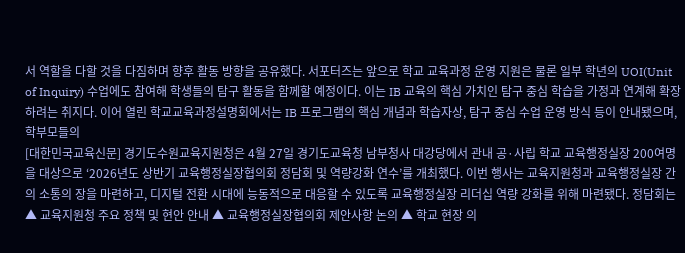서 역할을 다할 것을 다짐하며 향후 활동 방향을 공유했다. 서포터즈는 앞으로 학교 교육과정 운영 지원은 물론 일부 학년의 UOI(Unit of Inquiry) 수업에도 참여해 학생들의 탐구 활동을 함께할 예정이다. 이는 IB 교육의 핵심 가치인 탐구 중심 학습을 가정과 연계해 확장하려는 취지다. 이어 열린 학교교육과정설명회에서는 IB 프로그램의 핵심 개념과 학습자상, 탐구 중심 수업 운영 방식 등이 안내됐으며, 학부모들의
[대한민국교육신문] 경기도수원교육지원청은 4월 27일 경기도교육청 남부청사 대강당에서 관내 공·사립 학교 교육행정실장 200여명을 대상으로 ‘2026년도 상반기 교육행정실장협의회 정담회 및 역량강화 연수’를 개최했다. 이번 행사는 교육지원청과 교육행정실장 간의 소통의 장을 마련하고, 디지털 전환 시대에 능동적으로 대응할 수 있도록 교육행정실장 리더십 역량 강화를 위해 마련됐다. 정담회는 ▲ 교육지원청 주요 정책 및 현안 안내 ▲ 교육행정실장협의회 제안사항 논의 ▲ 학교 현장 의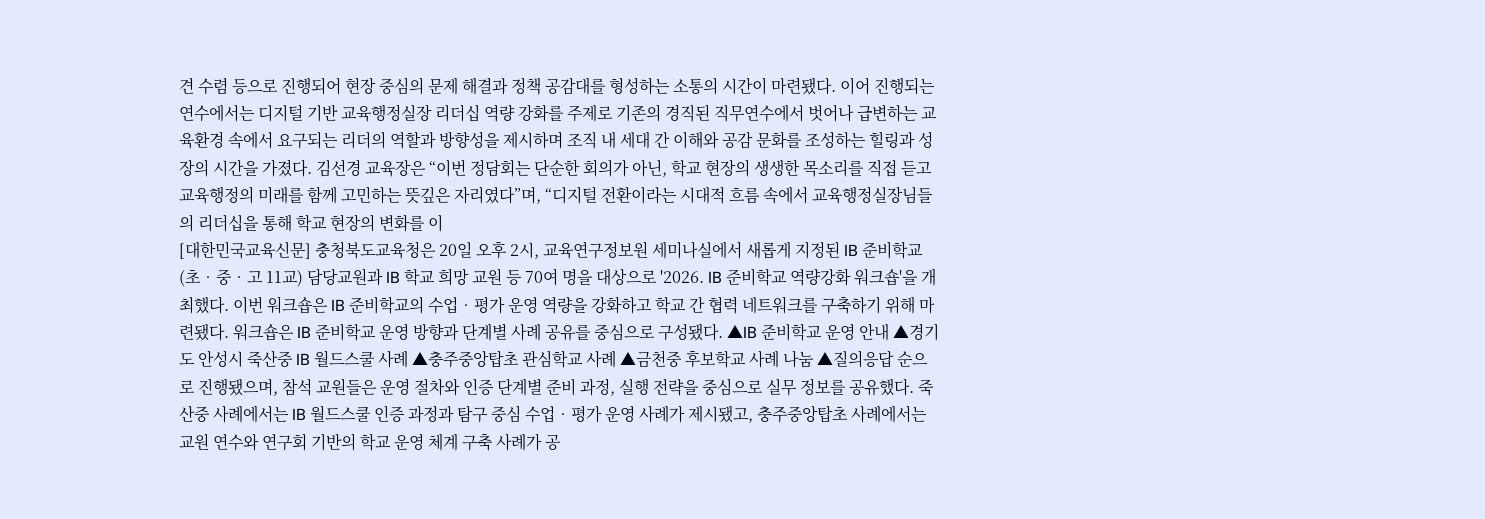견 수렴 등으로 진행되어 현장 중심의 문제 해결과 정책 공감대를 형성하는 소통의 시간이 마련됐다. 이어 진행되는 연수에서는 디지털 기반 교육행정실장 리더십 역량 강화를 주제로 기존의 경직된 직무연수에서 벗어나 급변하는 교육환경 속에서 요구되는 리더의 역할과 방향성을 제시하며 조직 내 세대 간 이해와 공감 문화를 조성하는 힐링과 성장의 시간을 가졌다. 김선경 교육장은 “이번 정담회는 단순한 회의가 아닌, 학교 현장의 생생한 목소리를 직접 듣고 교육행정의 미래를 함께 고민하는 뜻깊은 자리였다”며, “디지털 전환이라는 시대적 흐름 속에서 교육행정실장님들의 리더십을 통해 학교 현장의 변화를 이
[대한민국교육신문] 충청북도교육청은 20일 오후 2시, 교육연구정보원 세미나실에서 새롭게 지정된 IB 준비학교(초‧중‧고 11교) 담당교원과 IB 학교 희망 교원 등 70여 명을 대상으로 '2026. IB 준비학교 역량강화 워크숍'을 개최했다. 이번 워크숍은 IB 준비학교의 수업‧평가 운영 역량을 강화하고 학교 간 협력 네트워크를 구축하기 위해 마련됐다. 워크숍은 IB 준비학교 운영 방향과 단계별 사례 공유를 중심으로 구성됐다. ▲IB 준비학교 운영 안내 ▲경기도 안성시 죽산중 IB 월드스쿨 사례 ▲충주중앙탑초 관심학교 사례 ▲금천중 후보학교 사례 나눔 ▲질의응답 순으로 진행됐으며, 참석 교원들은 운영 절차와 인증 단계별 준비 과정, 실행 전략을 중심으로 실무 정보를 공유했다. 죽산중 사례에서는 IB 월드스쿨 인증 과정과 탐구 중심 수업‧평가 운영 사례가 제시됐고, 충주중앙탑초 사례에서는 교원 연수와 연구회 기반의 학교 운영 체계 구축 사례가 공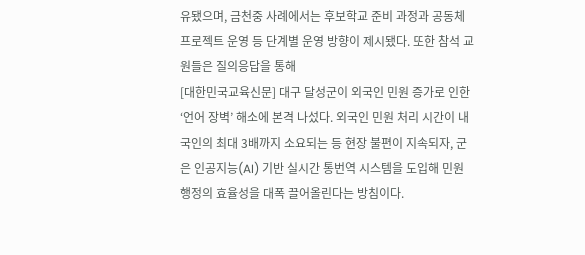유됐으며, 금천중 사례에서는 후보학교 준비 과정과 공동체 프로젝트 운영 등 단계별 운영 방향이 제시됐다. 또한 참석 교원들은 질의응답을 통해
[대한민국교육신문] 대구 달성군이 외국인 민원 증가로 인한 ‘언어 장벽’ 해소에 본격 나섰다. 외국인 민원 처리 시간이 내국인의 최대 3배까지 소요되는 등 현장 불편이 지속되자, 군은 인공지능(AI) 기반 실시간 통번역 시스템을 도입해 민원 행정의 효율성을 대폭 끌어올린다는 방침이다.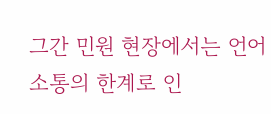그간 민원 현장에서는 언어 소통의 한계로 인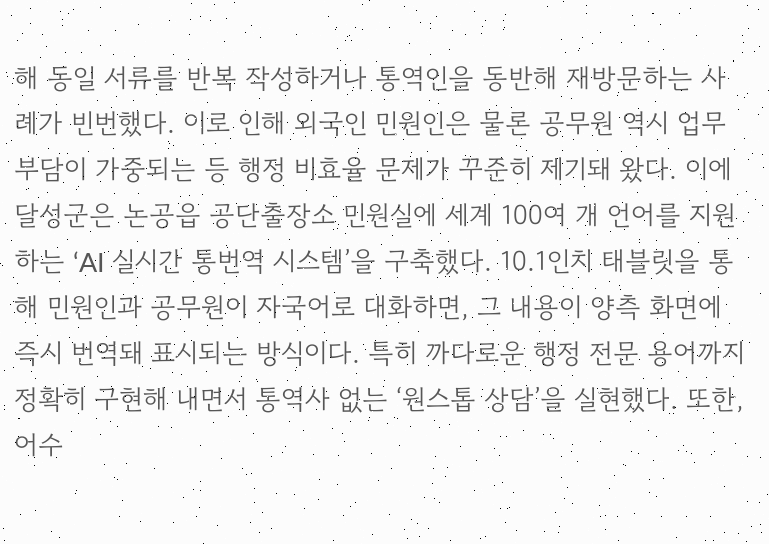해 동일 서류를 반복 작성하거나 통역인을 동반해 재방문하는 사례가 빈번했다. 이로 인해 외국인 민원인은 물론 공무원 역시 업무 부담이 가중되는 등 행정 비효율 문제가 꾸준히 제기돼 왔다. 이에 달성군은 논공읍 공단출장소 민원실에 세계 100여 개 언어를 지원하는 ‘AI 실시간 통번역 시스템’을 구축했다. 10.1인치 태블릿을 통해 민원인과 공무원이 자국어로 대화하면, 그 내용이 양측 화면에 즉시 번역돼 표시되는 방식이다. 특히 까다로운 행정 전문 용어까지 정확히 구현해 내면서 통역사 없는 ‘원스톱 상담’을 실현했다. 또한, 어수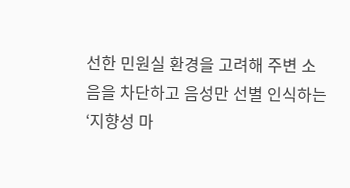선한 민원실 환경을 고려해 주변 소음을 차단하고 음성만 선별 인식하는 ‘지향성 마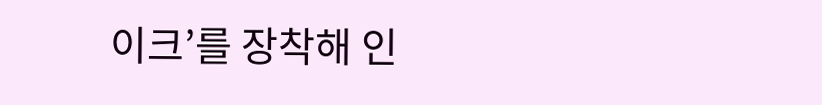이크’를 장착해 인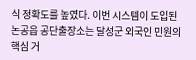식 정확도를 높였다. 이번 시스템이 도입된 논공읍 공단출장소는 달성군 외국인 민원의 핵심 거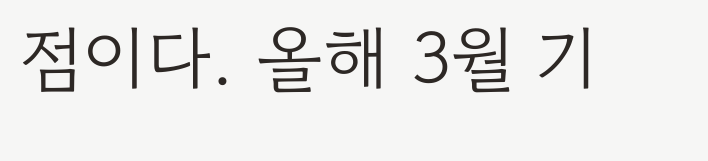점이다. 올해 3월 기